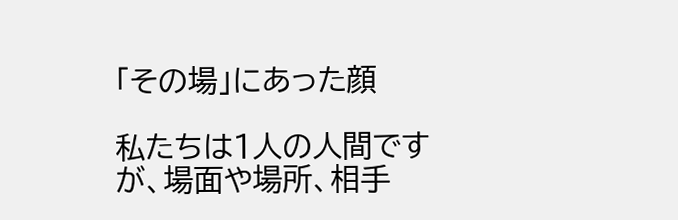「その場」にあった顔

私たちは1人の人間ですが、場面や場所、相手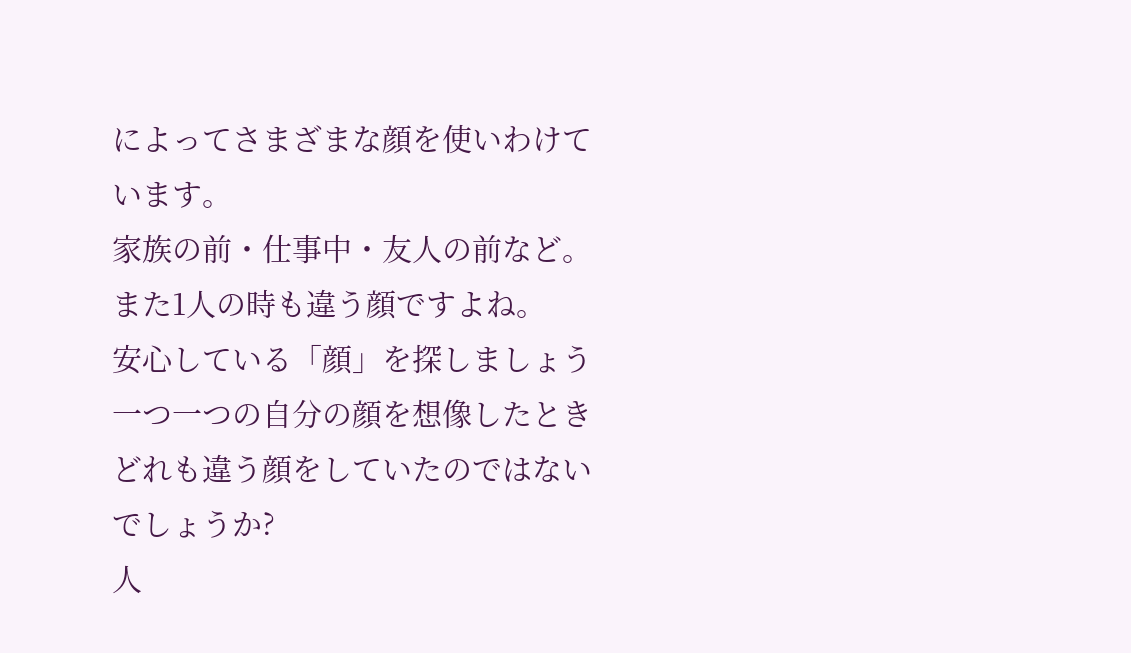によってさまざまな顔を使いわけています。
家族の前・仕事中・友人の前など。また1人の時も違う顔ですよね。
安心している「顔」を探しましょう
一つ一つの自分の顔を想像したときどれも違う顔をしていたのではないでしょうか?
人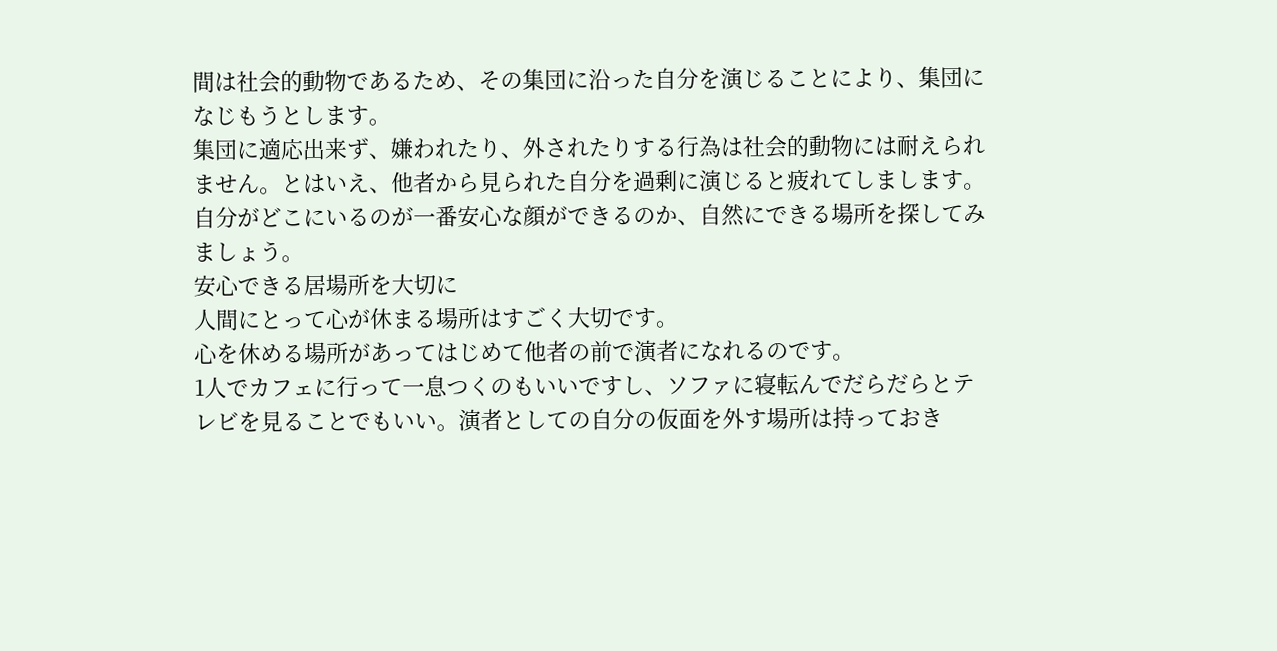間は社会的動物であるため、その集団に沿った自分を演じることにより、集団になじもうとします。
集団に適応出来ず、嫌われたり、外されたりする行為は社会的動物には耐えられません。とはいえ、他者から見られた自分を過剰に演じると疲れてしまします。
自分がどこにいるのが一番安心な顔ができるのか、自然にできる場所を探してみましょう。
安心できる居場所を大切に
人間にとって心が休まる場所はすごく大切です。
心を休める場所があってはじめて他者の前で演者になれるのです。
1人でカフェに行って一息つくのもいいですし、ソファに寝転んでだらだらとテレビを見ることでもいい。演者としての自分の仮面を外す場所は持っておき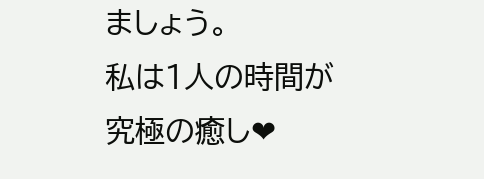ましょう。
私は1人の時間が究極の癒し❤